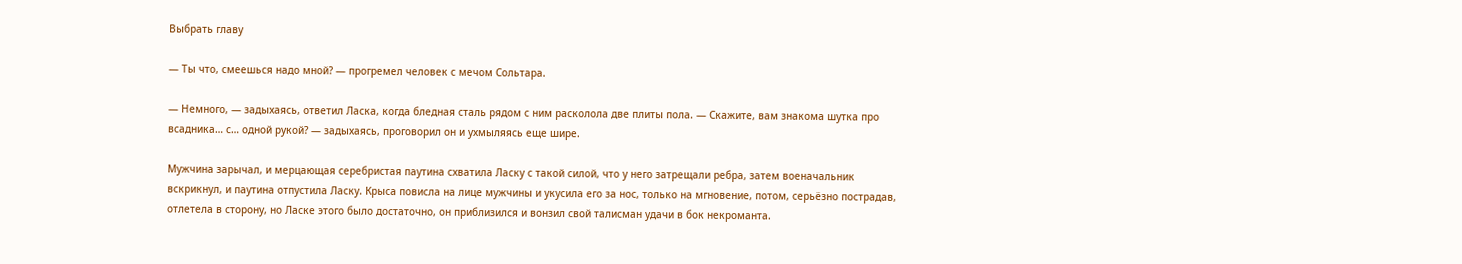Выбрать главу

— Ты что, смеешься надо мной? — прогремел человек с мечом Сольтара.

— Немного, — задыхаясь, ответил Ласка, когда бледная сталь рядом с ним расколола две плиты пола. — Скажите, вам знакома шутка про всадника… с… одной рукой? — задыхаясь, проговорил он и ухмыляясь еще шире.

Мужчина зарычал, и мерцающая серебристая паутина схватила Ласку с такой силой, что у него затрещали ребра, затем военачальник вскрикнул, и паутина отпустила Ласку. Крыса повисла на лице мужчины и укусила его за нос, только на мгновение, потом, серьёзно пострадав, отлетела в сторону, но Ласке этого было достаточно, он приблизился и вонзил свой талисман удачи в бок некроманта.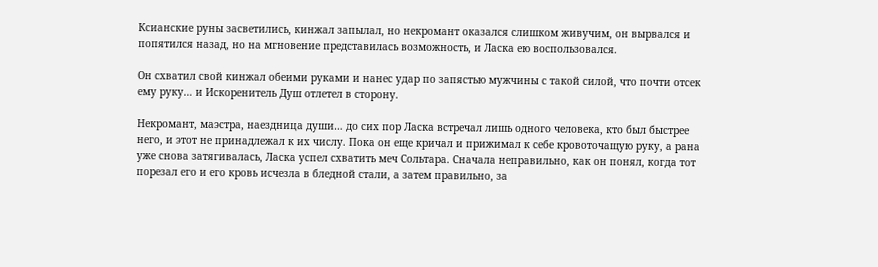Ксианские руны засветились, кинжал запылал, но некромант оказался слишком живучим, он вырвался и попятился назад, но на мгновение представилась возможность, и Ласка ею воспользовался.

Он схватил свой кинжал обеими руками и нанес удар по запястью мужчины с такой силой, что почти отсек ему руку… и Искоренитель Душ отлетел в сторону.

Некромант, маэстра, наездница души… до сих пор Ласка встречал лишь одного человека, кто был быстрее него, и этот не принадлежал к их числу. Пока он еще кричал и прижимал к себе кровоточащую руку, а рана уже снова затягивалась, Ласка успел схватить меч Сольтара. Сначала неправильно, как он понял, когда тот порезал его и его кровь исчезла в бледной стали, а затем правильно, за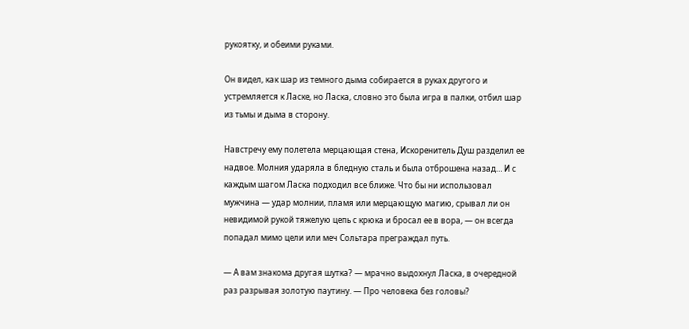рукоятку, и обеими руками.

Он видел, как шар из темного дыма собирается в руках другого и устремляется к Ласке, но Ласка, словно это была игра в палки, отбил шар из тьмы и дыма в сторону.

Навстречу ему полетела мерцающая стена, Искоренитель Душ разделил ее надвое. Молния ударяла в бледную сталь и была отброшена назад… И с каждым шагом Ласка подходил все ближе. Что бы ни использовал мужчина — удар молнии, пламя или мерцающую магию, срывал ли он невидимой рукой тяжелую цепь с крюка и бросал ее в вора, — он всегда попадал мимо цели или меч Сольтара преграждал путь.

— А вам знакома другая шутка? — мрачно выдохнул Ласка, в очередной раз разрывая золотую паутину. — Про человека без головы?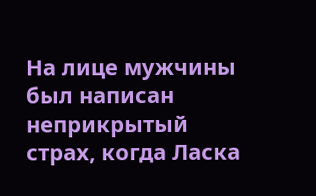На лице мужчины был написан неприкрытый страх, когда Ласка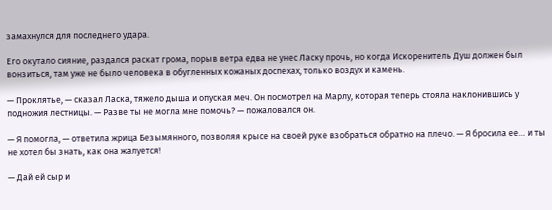замахнулся для последнего удара.

Его окутало сияние, раздался раскат грома, порыв ветра едва не унес Ласку прочь, но когда Искоренитель Душ должен был вонзиться, там уже не было человека в обугленных кожаных доспехах, только воздух и камень.

— Проклятье, — сказал Ласка, тяжело дыша и опуская меч. Он посмотрел на Марлу, которая теперь стояла наклонившись у подножия лестницы. — Разве ты не могла мне помочь? — пожаловался он.

— Я помогла, — ответила жрица Безымянного, позволяя крысе на своей руке взобраться обратно на плечо. — Я бросила ее… и ты не хотел бы знать, как она жалуется!

— Дай ей сыр и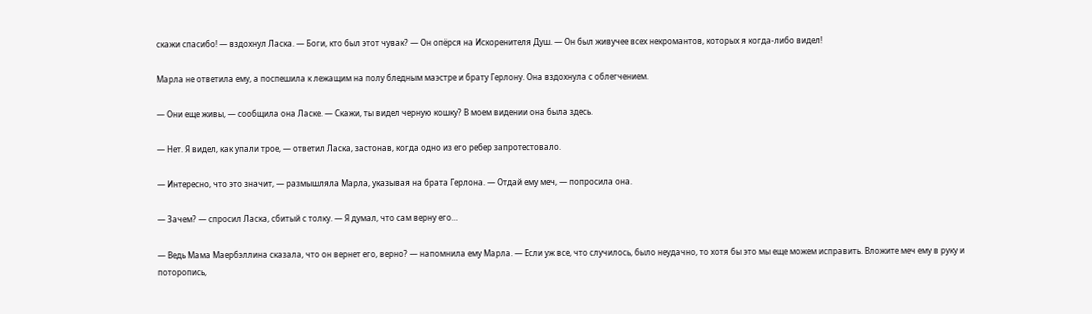скажи спасибо! — вздохнул Ласка. — Боги, кто был этот чувак? — Он опёрся на Искоренителя Душ. — Он был живучее всех некромантов, которых я когда-либо видел!

Марла не ответила ему, а поспешила к лежащим на полу бледным маэстре и брату Герлону. Она вздохнула с облегчением.

— Они еще живы, — сообщила она Ласке. — Скажи, ты видел черную кошку? В моем видении она была здесь.

— Нет. Я видел, как упали трое, — ответил Ласка, застонав, когда одно из его ребер запротестовало.

— Интересно, что это значит, — размышляла Марла, указывая на брата Герлона. — Отдай ему меч, — попросила она.

— Зачем? — спросил Ласка, сбитый с толку. — Я думал, что сам верну его…

— Ведь Мама Маербэллина сказала, что он вернет его, верно? — напомнила ему Марла. — Если уж все, что случилось, было неудачно, то хотя бы это мы еще можем исправить. Вложите меч ему в руку и поторопись,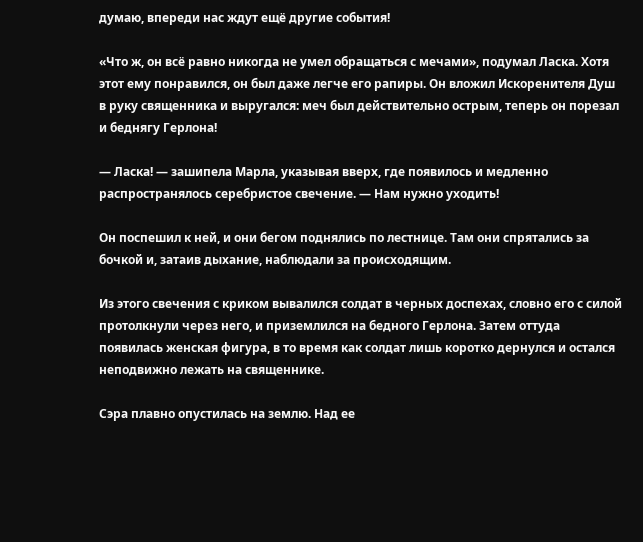думаю, впереди нас ждут ещё другие события!

«Что ж, он всё равно никогда не умел обращаться с мечами», подумал Ласка. Хотя этот ему понравился, он был даже легче его рапиры. Он вложил Искоренителя Душ в руку священника и выругался: меч был действительно острым, теперь он порезал и беднягу Герлона!

— Ласка! — зашипела Марла, указывая вверх, где появилось и медленно распространялось серебристое свечение. — Нам нужно уходить!

Он поспешил к ней, и они бегом поднялись по лестнице. Там они спрятались за бочкой и, затаив дыхание, наблюдали за происходящим.

Из этого свечения с криком вывалился солдат в черных доспехах, словно его с силой протолкнули через него, и приземлился на бедного Герлона. Затем оттуда появилась женская фигура, в то время как солдат лишь коротко дернулся и остался неподвижно лежать на священнике.

Сэра плавно опустилась на землю. Над ее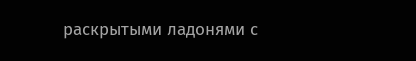раскрытыми ладонями с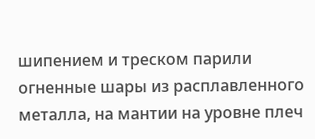шипением и треском парили огненные шары из расплавленного металла, на мантии на уровне плеч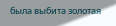была выбита золотая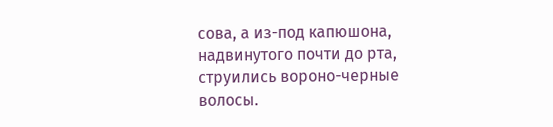сова, а из-под капюшона, надвинутого почти до рта, струились вороно-черные волосы.